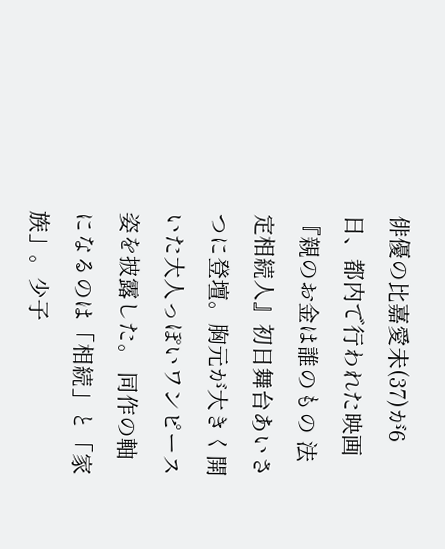俳優の比嘉愛未(37)が6日、都内で行われた映画『親のお金は誰のもの 法定相続人』初日舞台あいさつに登壇。胸元が大きく開いた大人っぽいワンピース姿を披露した。 同作の軸になるのは「相続」と「家族」。少子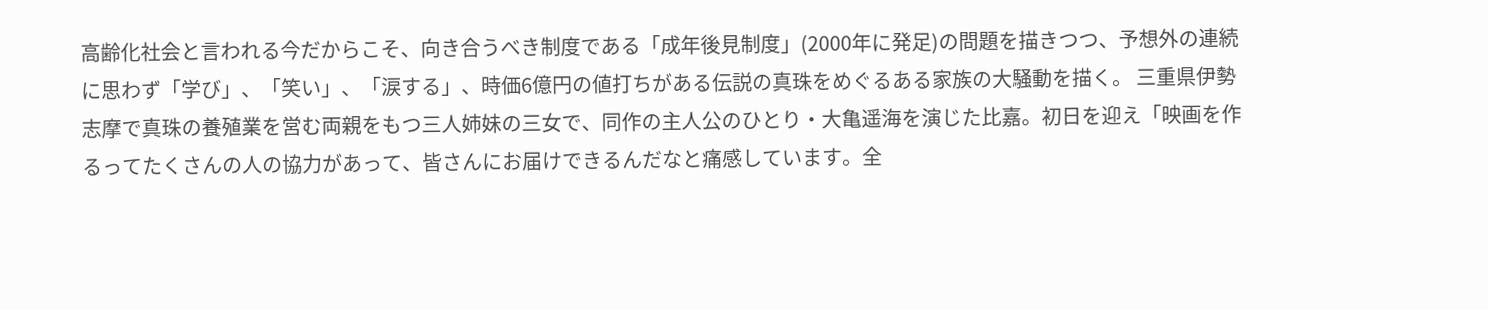高齢化社会と言われる今だからこそ、向き合うべき制度である「成年後見制度」(2000年に発足)の問題を描きつつ、予想外の連続に思わず「学び」、「笑い」、「涙する」、時価6億円の値打ちがある伝説の真珠をめぐるある家族の大騒動を描く。 三重県伊勢志摩で真珠の養殖業を営む両親をもつ三人姉妹の三女で、同作の主人公のひとり・大亀遥海を演じた比嘉。初日を迎え「映画を作るってたくさんの人の協力があって、皆さんにお届けできるんだなと痛感しています。全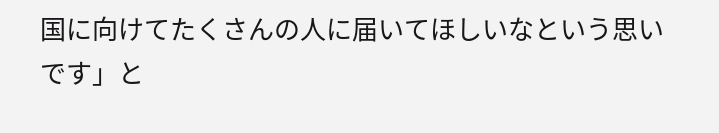国に向けてたくさんの人に届いてほしいなという思いです」と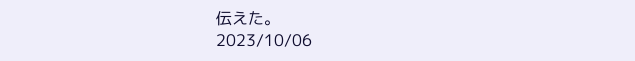伝えた。
2023/10/06